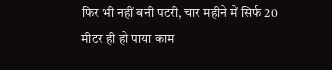फिर भी नहीं बनी पटरी, चार महीने में सिर्फ 20 मीटर ही हो पाया काम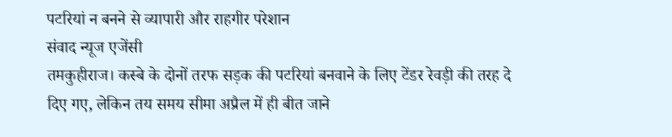पटरियां न बनने से व्यापारी और राहगीर परेशान
संवाद न्यूज एजेंसी
तमकुहीराज। कस्बे के दोनों तरफ सड़क की पटरियां बनवाने के लिए टेंडर रेवड़ी की तरह दे दिए गए, लेकिन तय समय सीमा अप्रैल में ही बीत जाने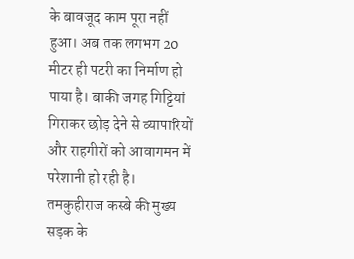के बावजूद काम पूरा नहीं हुआ। अब तक लगभग 20 मीटर ही पटरी का निर्माण हो पाया है। बाकी जगह गिट्टियां गिराकर छोड़ देने से व्यापारियों और राहगीरों को आवागमन में परेशानी हो रही है।
तमकुहीराज कस्बे की मुख्य सड़क के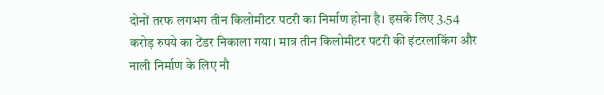दोनों तरफ लगभग तीन किलोमीटर पटरी का निर्माण होना है। इसके लिए 3.54 करोड़ रुपये का टेंडर निकाला गया। मात्र तीन किलोमीटर पटरी की इंटरलाकिंग और नाली निर्माण के लिए नौ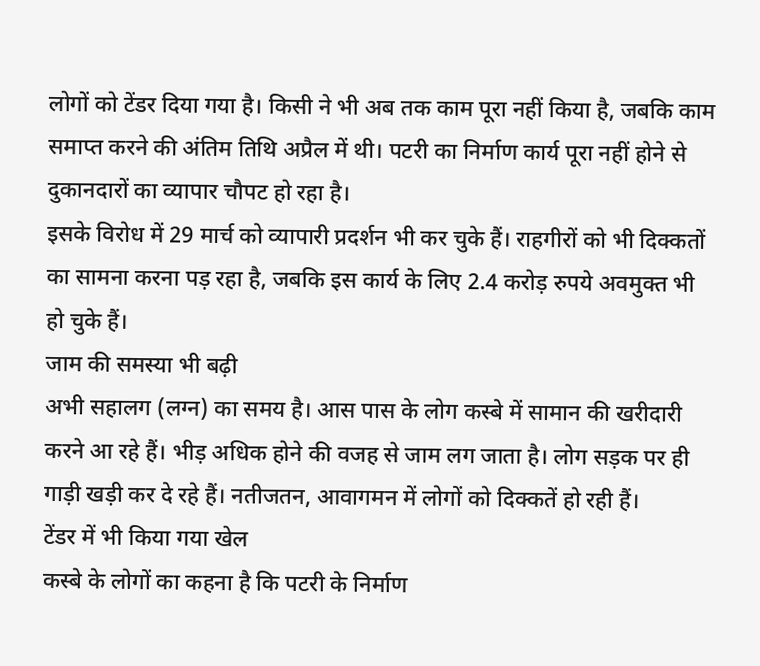लोगों को टेंडर दिया गया है। किसी ने भी अब तक काम पूरा नहीं किया है, जबकि काम समाप्त करने की अंतिम तिथि अप्रैल में थी। पटरी का निर्माण कार्य पूरा नहीं होने से दुकानदारों का व्यापार चौपट हो रहा है।
इसके विरोध में 29 मार्च को व्यापारी प्रदर्शन भी कर चुके हैं। राहगीरों को भी दिक्कतों का सामना करना पड़ रहा है, जबकि इस कार्य के लिए 2.4 करोड़ रुपये अवमुक्त भी हो चुके हैं।
जाम की समस्या भी बढ़ी
अभी सहालग (लग्न) का समय है। आस पास के लोग कस्बे में सामान की खरीदारी करने आ रहे हैं। भीड़ अधिक होने की वजह से जाम लग जाता है। लोग सड़क पर ही गाड़ी खड़ी कर दे रहे हैं। नतीजतन, आवागमन में लोगों को दिक्कतें हो रही हैं।
टेंडर में भी किया गया खेल
कस्बे के लोगों का कहना है कि पटरी के निर्माण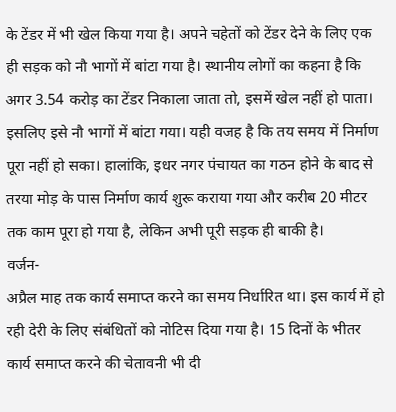के टेंडर में भी खेल किया गया है। अपने चहेतों को टेंडर देने के लिए एक ही सड़क को नौ भागों में बांटा गया है। स्थानीय लोगों का कहना है कि अगर 3.54 करोड़ का टेंडर निकाला जाता तो, इसमें खेल नहीं हो पाता। इसलिए इसे नौ भागों में बांटा गया। यही वजह है कि तय समय में निर्माण पूरा नहीं हो सका। हालांकि, इधर नगर पंचायत का गठन होने के बाद से तरया मोड़ के पास निर्माण कार्य शुरू कराया गया और करीब 20 मीटर तक काम पूरा हो गया है, लेकिन अभी पूरी सड़क ही बाकी है।
वर्जन-
अप्रैल माह तक कार्य समाप्त करने का समय निर्धारित था। इस कार्य में हो रही देरी के लिए संबंधितों को नोटिस दिया गया है। 15 दिनों के भीतर कार्य समाप्त करने की चेतावनी भी दी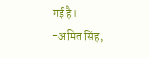गई है।
-अमित सिंह,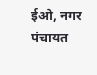ईओ, नगर पंचायत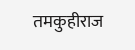तमकुहीराज